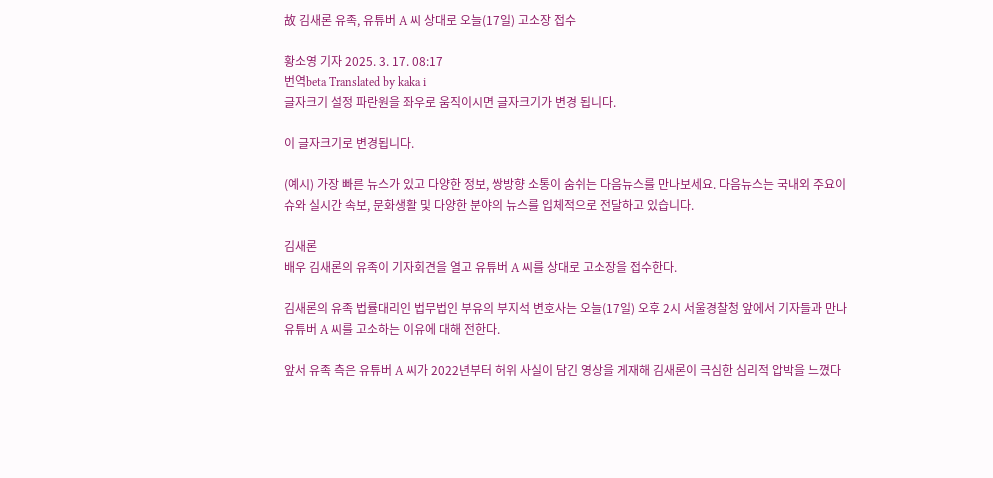故 김새론 유족, 유튜버 A 씨 상대로 오늘(17일) 고소장 접수

황소영 기자 2025. 3. 17. 08:17
번역beta Translated by kaka i
글자크기 설정 파란원을 좌우로 움직이시면 글자크기가 변경 됩니다.

이 글자크기로 변경됩니다.

(예시) 가장 빠른 뉴스가 있고 다양한 정보, 쌍방향 소통이 숨쉬는 다음뉴스를 만나보세요. 다음뉴스는 국내외 주요이슈와 실시간 속보, 문화생활 및 다양한 분야의 뉴스를 입체적으로 전달하고 있습니다.

김새론
배우 김새론의 유족이 기자회견을 열고 유튜버 A 씨를 상대로 고소장을 접수한다.

김새론의 유족 법률대리인 법무법인 부유의 부지석 변호사는 오늘(17일) 오후 2시 서울경찰청 앞에서 기자들과 만나 유튜버 A 씨를 고소하는 이유에 대해 전한다.

앞서 유족 측은 유튜버 A 씨가 2022년부터 허위 사실이 담긴 영상을 게재해 김새론이 극심한 심리적 압박을 느꼈다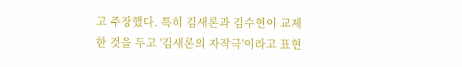고 주장했다. 특히 김새론과 김수현이 교제한 것을 두고 '김새론의 자작극'이라고 표현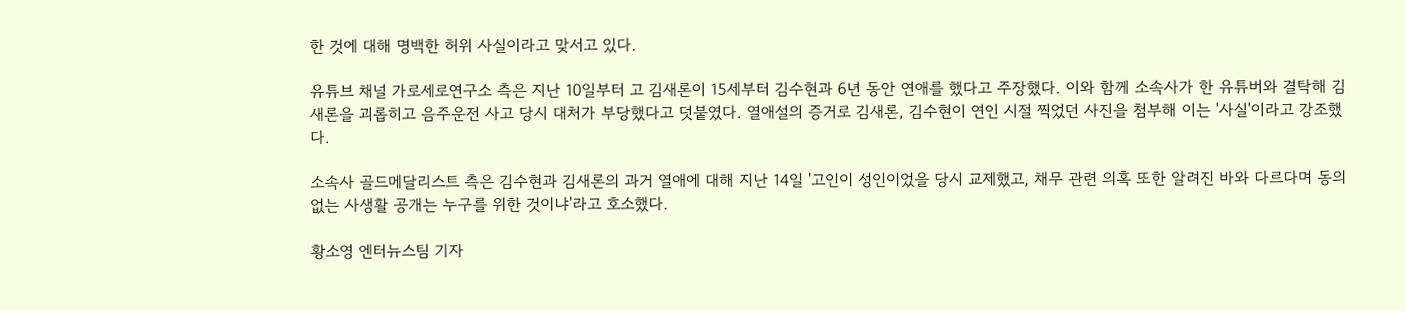한 것에 대해 명백한 허위 사실이라고 맞서고 있다.

유튜브 채널 가로세로연구소 측은 지난 10일부터 고 김새론이 15세부터 김수현과 6년 동안 연애를 했다고 주장했다. 이와 함께 소속사가 한 유튜버와 결탁해 김새론을 괴롭히고 음주운전 사고 당시 대처가 부당했다고 덧붙였다. 열애설의 증거로 김새론, 김수현이 연인 시절 찍었던 사진을 첨부해 이는 '사실'이라고 강조했다.

소속사 골드메달리스트 측은 김수현과 김새론의 과거 열애에 대해 지난 14일 '고인이 성인이었을 당시 교제했고, 채무 관련 의혹 또한 알려진 바와 다르다며 동의 없는 사생활 공개는 누구를 위한 것이냐'라고 호소했다.

황소영 엔터뉴스팀 기자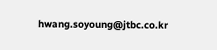hwang.soyoung@jtbc.co.kr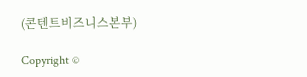(콘텐트비즈니스본부)

Copyright ©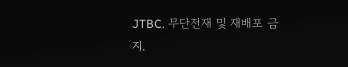JTBC. 무단전재 및 재배포 금지.